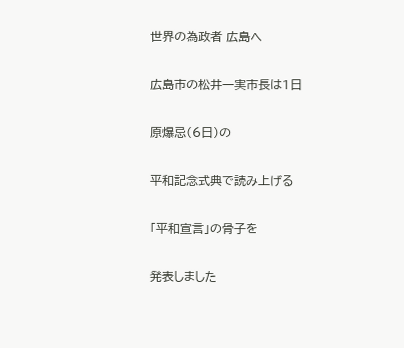世界の為政者 広島へ

広島市の松井一実市長は1日

原爆忌(6日)の

平和記念式典で読み上げる

「平和宣言」の骨子を

発表しました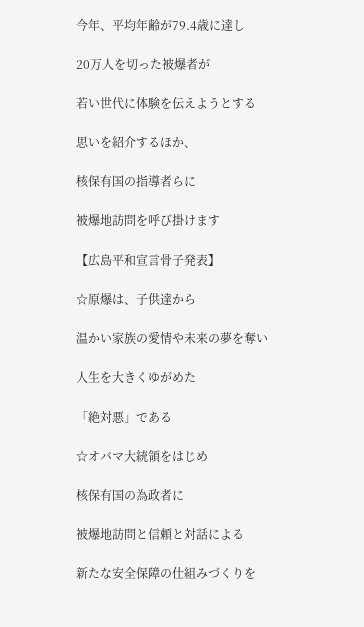今年、平均年齢が79.4歳に達し

20万人を切った被爆者が

若い世代に体験を伝えようとする

思いを紹介するほか、

核保有国の指導者らに

被爆地訪問を呼び掛けます

【広島平和宣言骨子発表】

☆原爆は、子供達から

温かい家族の愛情や未来の夢を奪い

人生を大きくゆがめた

「絶対悪」である

☆オバマ大統領をはじめ

核保有国の為政者に

被爆地訪問と信頼と対話による

新たな安全保障の仕組みづくりを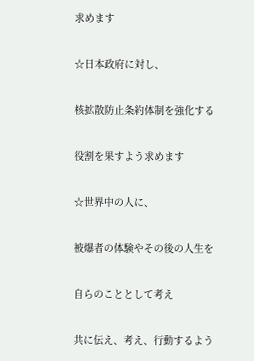求めます

☆日本政府に対し、

核拡散防止条約体制を強化する

役割を果すよう求めます

☆世界中の人に、

被爆者の体験やその後の人生を

自らのこととして考え

共に伝え、考え、行動するよう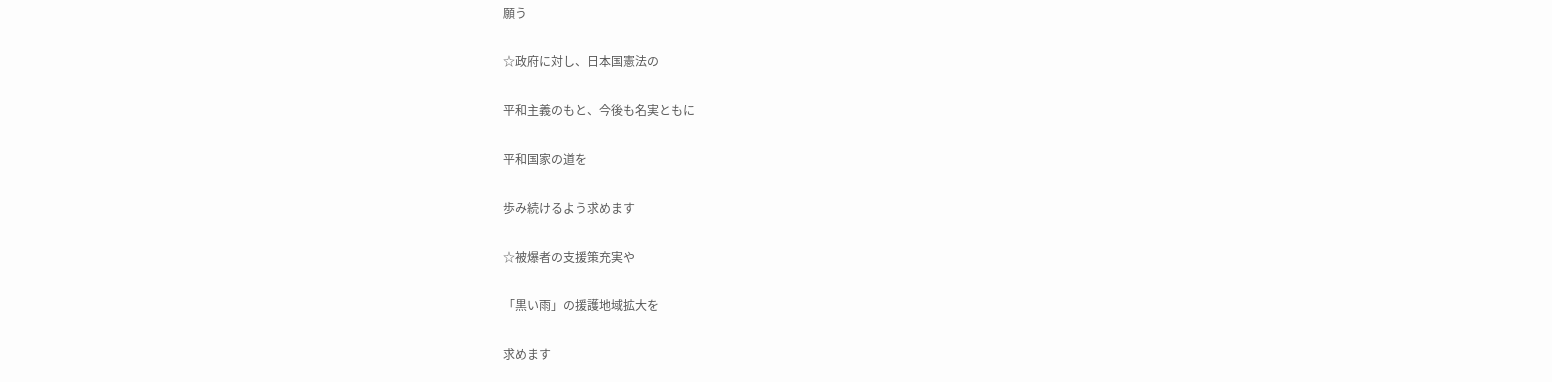願う

☆政府に対し、日本国憲法の

平和主義のもと、今後も名実ともに

平和国家の道を

歩み続けるよう求めます

☆被爆者の支援策充実や

「黒い雨」の援護地域拡大を

求めます